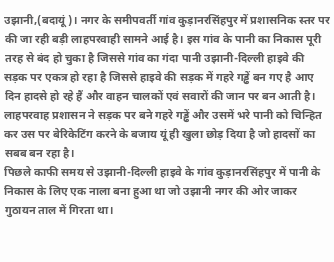उझानी,(बदायूं)। नगर के समीपवर्ती गांव कुड़ानरसिंहपुर में प्रशासनिक स्तर पर की जा रही बड़ी लाहपरवाही सामने आई है। इस गांव के पानी का निकास पूरी तरह से बंद हो चुका है जिससे गांव का गंदा पानी उझानी-दिल्ली हाइवे की सड़क पर एकत्र हो रहा है जिससे हाइवे की सड़क में गहरे गड्ढें बन गए है आए दिन हादसे हो रहे हैं और वाहन चालकों एवं सवारों की जान पर बन आती है। लाहपरवाह प्रशासन ने सड़क पर बने गहरे गड्ढें और उसमें भरे पानी को चिन्हित कर उस पर बेरिकेटिंग करने के बजाय यूं ही खुला छोड़ दिया है जो हादसों का सबब बन रहा है।
पिछले काफी समय से उझानी-दिल्ली हाइवे के गांव कुड़ानरसिंहपुर में पानी के निकास के लिए एक नाला बना हुआ था जो उझानी नगर की ओर जाकर गुठायन ताल में गिरता था।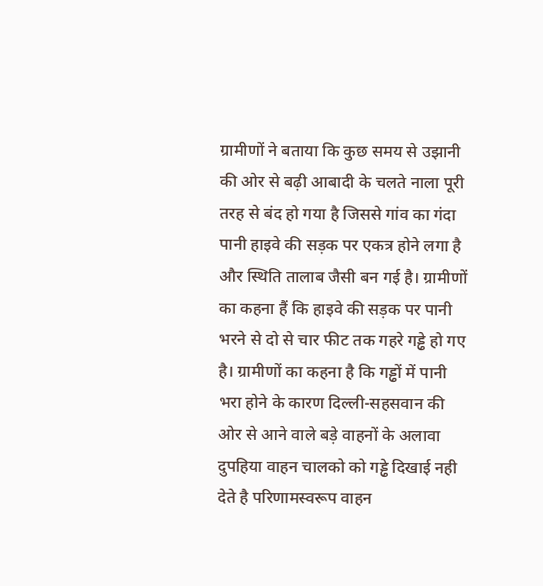ग्रामीणों ने बताया कि कुछ समय से उझानी की ओर से बढ़ी आबादी के चलते नाला पूरी तरह से बंद हो गया है जिससे गांव का गंदा पानी हाइवे की सड़क पर एकत्र होने लगा है और स्थिति तालाब जैसी बन गई है। ग्रामीणों का कहना हैं कि हाइवे की सड़क पर पानी भरने से दो से चार फीट तक गहरे गड्ढे हो गए है। ग्रामीणों का कहना है कि गड्ढों में पानी भरा होने के कारण दिल्ली-सहसवान की ओर से आने वाले बड़े वाहनों के अलावा दुपहिया वाहन चालको को गड्ढे दिखाई नही देते है परिणामस्वरूप वाहन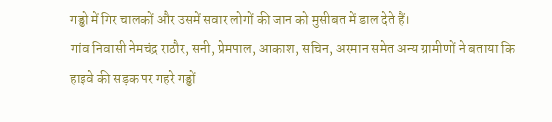गड्ढो में गिर चालकों और उसमें सवार लोगों की जान को मुसीबत में डाल देते हैं।
गांव निवासी नेमचंद्र राठौर, सनी, प्रेमपाल, आकाश, सचिन, अरमान समेत अन्य ग्रामीणों ने बताया कि हाइवे की सड़क पर गहरे गड्ढों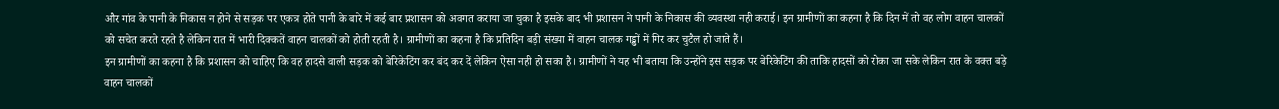और गांव के पानी के निकास न होने से सड़क पर एकत्र होते पानी के बारे में कई बार प्रशासन को अवगत कराया जा चुका है इसके बाद भी प्रशासन ने पानी के निकास की व्यवस्था नही कराई। इन ग्रामीणों का कहना है कि दिन में तो वह लोग वाहन चालकों को सचेत करते रहते है लेकिन रात में भारी दिक्कतें वाहन चालकों को होती रहती है। ग्रामीणों का कहना है कि प्रतिदिन बड़ी संख्या में वाहन चालक गड्ढों में गिर कर चुटैल हो जाते हैं।
इन ग्रामीणों का कहना है कि प्रशासन को चाहिए कि वह हादसे वाली सड़क को बेरिकेटिंग कर बंद कर दें लेकिन ऐसा नही हो सका है। ग्रामीणों ने यह भी बताया कि उन्होंने इस सड़क पर बेरिकेटिंग की ताकि हादसों को रोका जा सके लेकिन रात के वक्त बड़े वाहन चालकों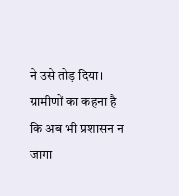ने उसे तोड़ दिया। ग्रामीणों का कहना है कि अब भी प्रशासन न जागा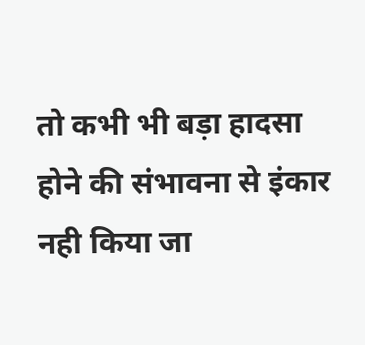तो कभी भी बड़ा हादसा होने की संभावना से इंकार नही किया जा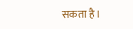सकता है।